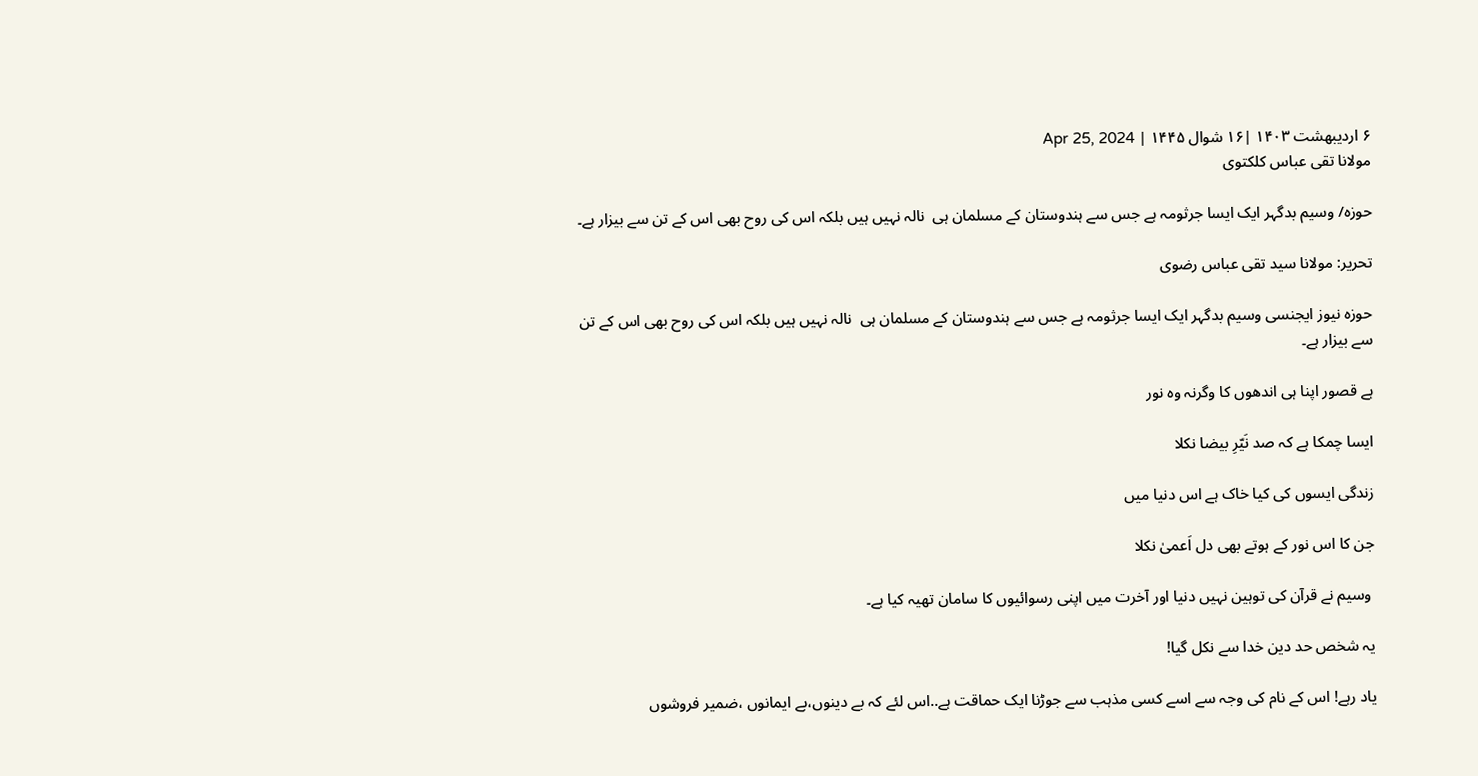۶ اردیبهشت ۱۴۰۳ |۱۶ شوال ۱۴۴۵ | Apr 25, 2024
مولانا تقی عباس کلکتوی

حوزہ/ وسیم بدگہر ایک ایسا جرثومہ ہے جس سے ہندوستان کے مسلمان ہی  نالہ نہیں ہیں بلکہ اس کی روح بھی اس کے تن سے بیزار ہے۔

تحریر: مولانا سید تقی عباس رضوی

حوزہ نیوز ایجنسی وسیم بدگہر ایک ایسا جرثومہ ہے جس سے ہندوستان کے مسلمان ہی  نالہ نہیں ہیں بلکہ اس کی روح بھی اس کے تن سے بیزار ہے۔

ہے قصور اپنا ہی اندھوں کا وگرنہ وہ نور

ایسا چمکا ہے کہ صد نَیّرِ بیضا نکلا

زندگی ایسوں کی کیا خاک ہے اس دنیا میں

جن کا اس نور کے ہوتے بھی دل اَعمیٰ نکلا

 وسیم نے قرآن کی توہین نہیں دنیا اور آخرت میں اپنی رسوائیوں کا سامان تھیہ کیا ہے۔

یہ شخص حد دین خدا سے نکل گیا!

یاد رہے! اس کے نام کی وجہ سے اسے کسی مذہب سے جوڑنا ایک حماقت ہے..اس لئے کہ بے دینوں،بے ایمانوں ،ضمیر فروشوں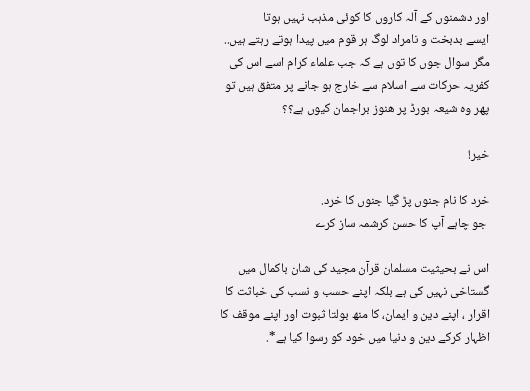اور دشمنوں کے آلہ کاروں کا کوئی مذہب نہیں ہوتا
ایسے بدبخت و نامراد لوگ ہر قوم میں پیدا ہوتے رہتے ہیں..
مگر سوال جوں کا توں ہے کہ جب علماء کرام اسے اس کی کفریہ حرکات سے اسلام سے خارج ہو جانے پر متفق ہیں تو پھر وہ شیعہ بورڈ پر ھنوز براجمان کیوں ہے؟؟

خیر!

خرد کا نام جنوں پڑ گیا جنوں کا خرد.
 جو چاہے آپ کا حسن کرشمہ ساز کرے

اس نے بحیثیت مسلمان قرآن مجید کی شان باکمال میں گستاخی نہیں کی ہے بلکہ اپنے حسب‌ و نسب کی خباثت کا اقرار ، اپنے دین و ایمان، کا منھ بولتا ثبوت اور اپنے موقف کا اظہار کرکے دین و دنیا میں خود کو رسوا کیا ہے*.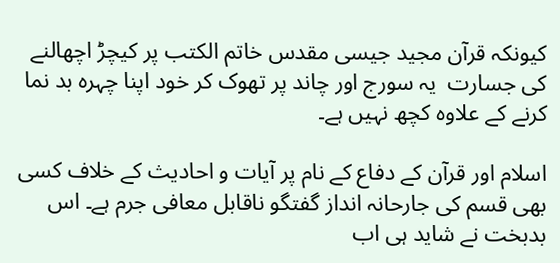کیونکہ قرآن مجید جیسی مقدس خاتم الکتب پر کیچڑ اچھالنے کی جسارت  یہ سورج اور چاند پر تھوک کر خود اپنا چہرہ بد نما کرنے کے علاوہ کچھ نہیں ہے۔

اسلام اور قرآن کے دفاع کے نام پر آیات و احادیث کے خلاف کسی بھی قسم کی جارحانہ انداز گفتگو ناقابل معافی جرم ہے۔ اس بدبخت نے شاید ہی اب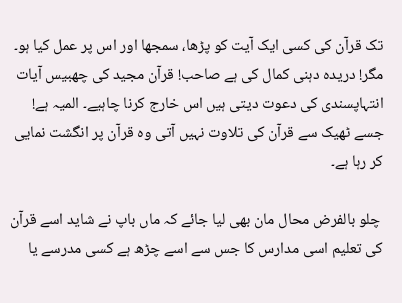تک قرآن کی کسی ایک آیت کو پڑھا، سمجھا اور اس پر عمل کیا ہو۔ مگر! دریدہ دہنی کمال کی ہے صاحب! قرآن مجید کی چھبیس آیات انتہاپسندی کی دعوت دیتی ہیں اس خارج کرنا چاہیے۔ المیہ ہے! جسے ٹھیک سے قرآن کی تلاوت نہیں آتی وہ قرآن پر انگشت نمایی کر رہا ہے۔

 چلو بالفرض محال مان بھی لیا جائے کہ ماں باپ نے شاید اسے قرآن کی تعلیم اسی مدارس کا جس سے اسے چڑھ ہے کسی مدرسے یا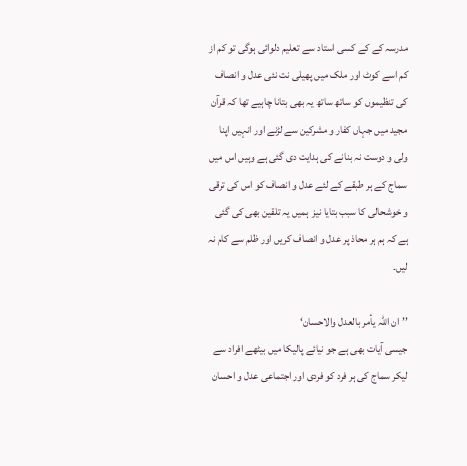مدرسہ کے کے کسی استاد سے تعلیم دلوائی ہوگی تو کم از کم اسے کوٹ اور ملک میں پھیلی نت نئی عدل و انصاف کی تنظیموں کو ساتھ ساتھ یہ بھی بتانا چاہیے تھا کہ قرآن مجید میں جہاں کفار و مشرکین سے لڑنے اور انہیں اپنا ولی و دوست نہ بنانے کی ہدایت دی گئی ہے وہیں اس میں سماج کے ہر طبقے کے لئے عدل و انصاف کو اس کی ترقی و خوشحالی کا سبب بتایا نیز  ہمیں یہ تلقین بھی کی گئی ہے کہ ہم ہر محاذ پر عدل و انصاف کریں اور ظلم سے کام نہ لیں۔

’’ان اللہ یأمر بالعدل والاحسان‘
جیسی آیات بھی ہے جو نیائے پالیکا میں بیٹھے افراد سے لیکر سماج کی ہر فرد کو فردی اور اجتماعی عدل و احسان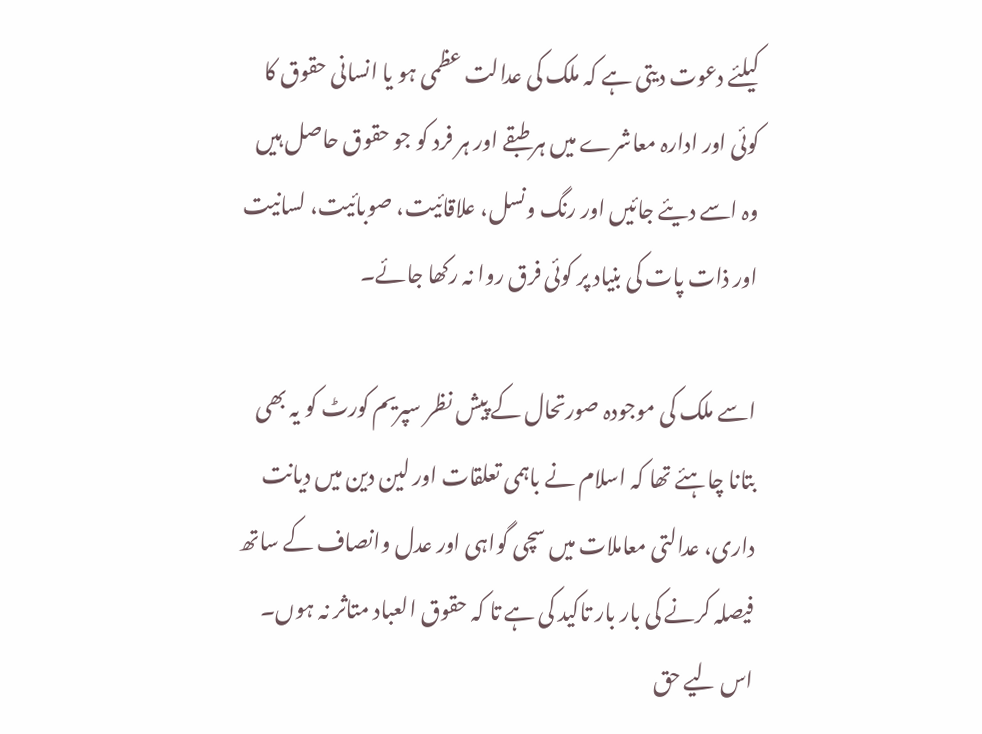کیلئے دعوت دیتی ہے کہ ملک کی عدالت عظمی ہو یا انسانی حقوق کا کوئی اور ادارہ معاشرے میں ہر طبقے اور ہر فرد کو جو حقوق حاصل ہیں وہ اسے دیئے جائیں اور رنگ ونسل، علاقائیت، صوبائیت، لسانیت اور ذات پات کی بنیاد پر کوئی فرق روا نہ رکھا جائے۔

اسے ملک کی موجودہ صورتحال کے پیش نظر سپریم کورٹ کو یہ بھی بتانا چاہئے تھا کہ اسلام نے باہمی تعلقات اور لین دین میں دیانت داری، عدالتی معاملات میں سچی گواہی اور عدل وانصاف کے ساتھ فیصلہ کرنے کی بار بار تاکید کی ہے تا کہ حقوق العباد متاثر نہ ہوں۔ اس لیے حق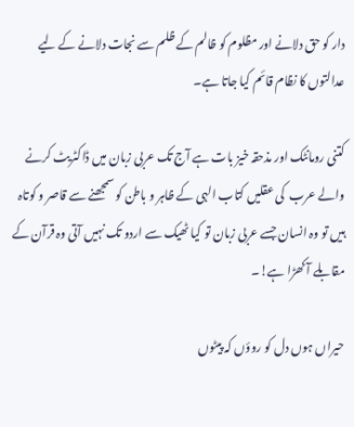دار کو حق دلانے اور مظلوم کو ظالم کے ظلم سے نجات دلانے کے لیے عدالتوں کا نظام قائم کیا جاتا ہے۔

کتنی رومانٹک اور مذحقہ خیز بات ہے آج تک عربی زبان میں ڈاکٹریٹ کرنے والے عرب  کی عقلیں کتاب الہی کے ظاہر و باطن کو سمجھنے سے قاصر و کوتاہ ہیں تو وہ انسان جسے عربی زبان تو کیا ٹھیک سے اردو تک نہیں آتی وہ قرآن کے مقابلے آ کھڑا ہے!۔

حیراں ہوں دل کو روؤں کہ پیٹوں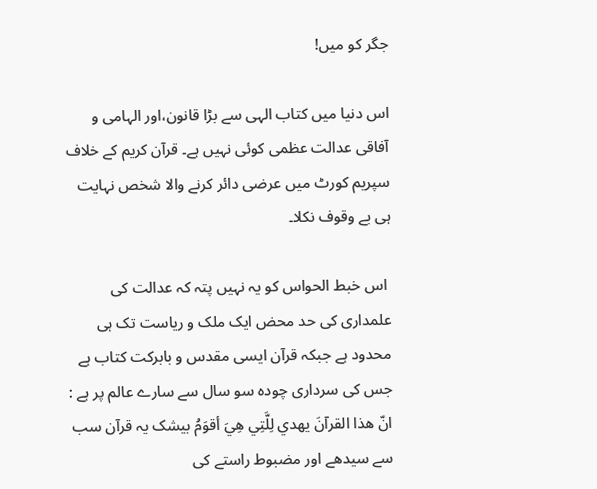جگر کو میں!

اس دنیا میں کتاب الہی سے بڑا قانون،اور الہامی و آفاقی عدالت عظمی کوئی نہیں ہے۔ قرآن کریم کے خلاف سپریم کورٹ میں عرضی دائر کرنے والا شخص نہایت ہی بے وقوف نکلا۔

 اس خبط الحواس کو یہ نہیں پتہ کہ عدالت کی علمداری کی حد محض ایک ملک و ریاست تک ہی محدود ہے جبکہ قرآن ایسی مقدس و بابرکت کتاب ہے جس کی سرداری چودہ سو سال سے سارے عالم پر ہے : انّ ھذا القرآنَ یھدي لِلَّتِي ھِيَ أقوَمُ بیشک یہ قرآن سب سے سیدھے اور مضبوط راستے کی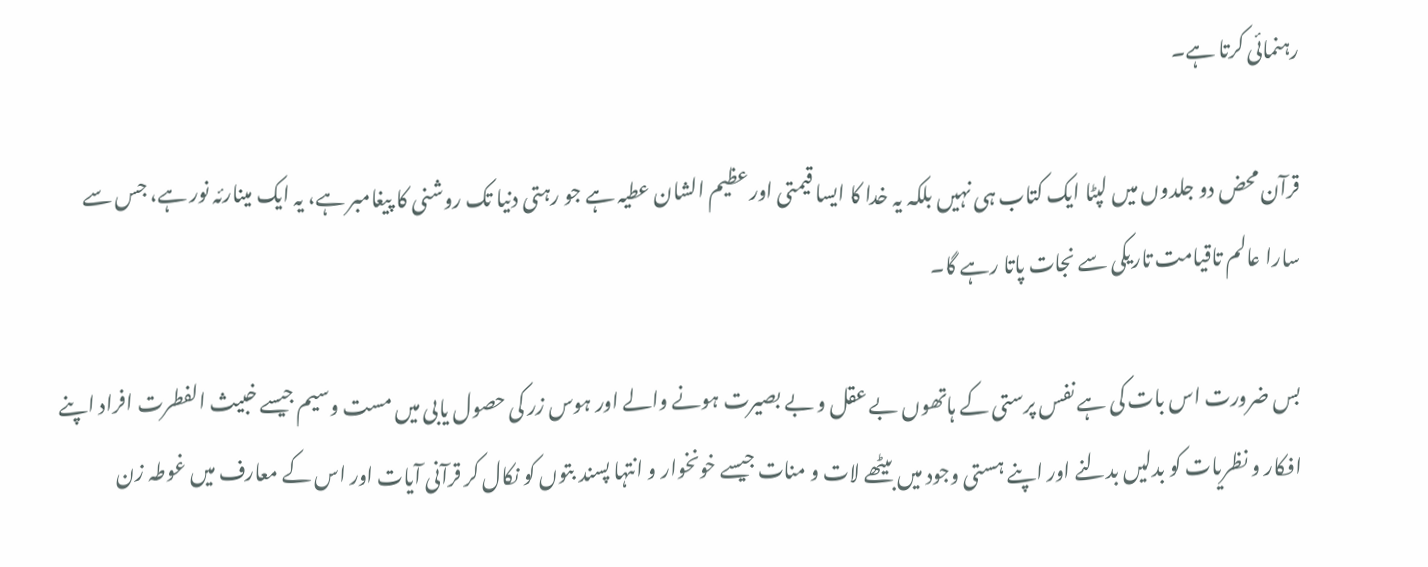رہنمائی کرتا ہے۔

قرآن محض دو جلدوں میں لپٹا ایک کتاب ہی نہیں بلکہ یہ خدا کا ایسا قیمتی اور عظیم الشان عطیہ ہے جو رہتی دنیا تک روشنی کا پیغامبر ہے، یہ ایک مینارئہ نور ہے، جس سے سارا عالم تاقیامت تاریکی سے نجات پاتا رہے گا۔

بس ضرورت اس بات کی ہے نفس پرستی کے ہاتھوں بے عقل و بے بصیرت ہونے والے اور ہوس زر کی حصول یابی میں مست وسیم جیسے خبیث الفطرت افراد اپنے افکار و نظریات کو بدلیں بدلنے اور اپنے ہستی وجود میں بیٹھے لات و منات جیسے خونخوار و انتہا پسند بتوں کو نکال کر قرآنی آیات اور اس کے معارف میں غوطہ زن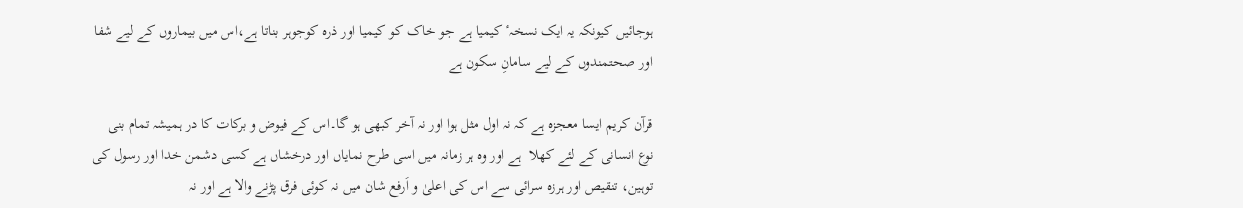ہوجائیں کیونکہ یہ ایک نسخہٴ کیمیا ہے جو خاک کو کیمیا اور ذرہ کوجوہر بناتا ہے،اس میں بیماروں کے لیے شفا اور صحتمندوں کے لیے سامانِ سکون ہے

قرآن کریم ایسا معجزہ ہے کہ نہ اول مثل ہوا اور نہ آخر کبھی ہو گا۔اس کے فیوض و برکات کا در ہمیشہ تمام بنی نوع انسانی کے لئے کھلا  ہے اور وہ ہر زمانہ میں اسی طرح نمایاں اور درخشاں ہے کسی دشمن خدا اور رسول کی توہین، تنقیص اور ہرزہ سرائی سے اس کی اعلیٰ و اَرفع شان میں نہ کوئی فرق پڑنے والا ہے اور نہ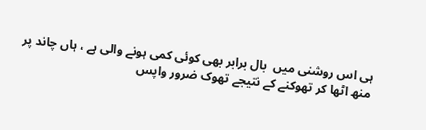ہی اس روشنی میں  بال برابر بھی کوئی کمی ہونے والی ہے ، ہاں چاند پر منھ اٹھا کر تھوکنے کے نتیجے تھوک ضرور واپس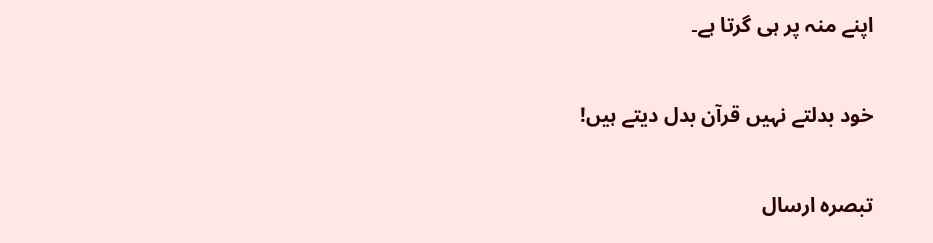اپنے منہ پر ہی گرتا ہے۔

خود بدلتے نہیں قرآن بدل دیتے ہیں!

تبصرہ ارسال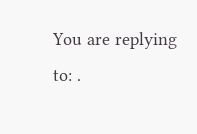You are replying to: .